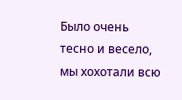Было очень тесно и весело, мы хохотали всю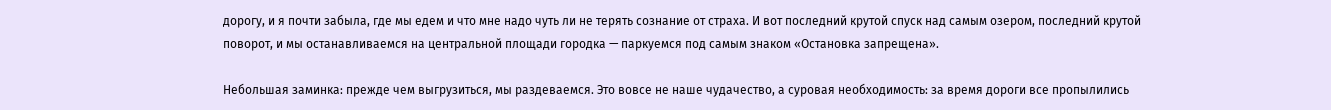дорогу, и я почти забыла, где мы едем и что мне надо чуть ли не терять сознание от страха. И вот последний крутой спуск над самым озером, последний крутой поворот, и мы останавливаемся на центральной площади городка — паркуемся под самым знаком «Остановка запрещена».

Небольшая заминка: прежде чем выгрузиться, мы раздеваемся. Это вовсе не наше чудачество, а суровая необходимость: за время дороги все пропылились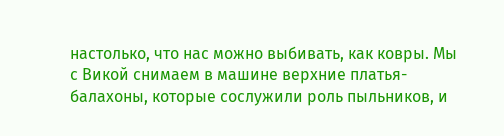настолько, что нас можно выбивать, как ковры. Мы с Викой снимаем в машине верхние платья-балахоны, которые сослужили роль пыльников, и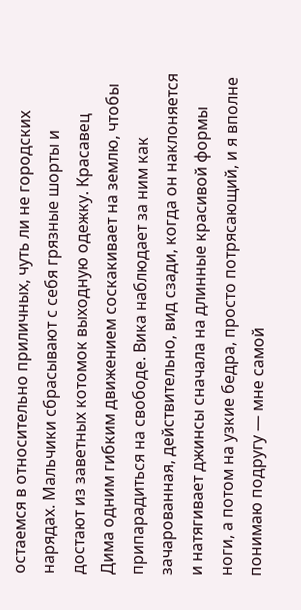остаемся в относительно приличных, чуть ли не городских нарядах. Мальчики сбрасывают с себя грязные шорты и достают из заветных котомок выходную одежку. Красавец Дима одним гибким движением соскакивает на землю, чтобы припарадиться на свободе. Вика наблюдает за ним как зачарованная, действительно, вид сзади, когда он наклоняется и натягивает джинсы сначала на длинные красивой формы ноги, а потом на узкие бедра, просто потрясающий, и я вполне понимаю подругу — мне самой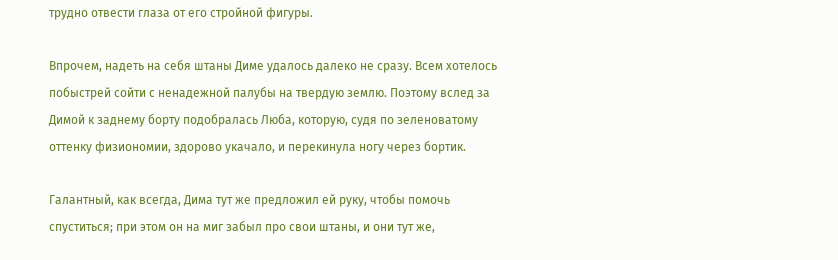трудно отвести глаза от его стройной фигуры.

Впрочем, надеть на себя штаны Диме удалось далеко не сразу. Всем хотелось побыстрей сойти с ненадежной палубы на твердую землю. Поэтому вслед за Димой к заднему борту подобралась Люба, которую, судя по зеленоватому оттенку физиономии, здорово укачало, и перекинула ногу через бортик.

Галантный, как всегда, Дима тут же предложил ей руку, чтобы помочь спуститься; при этом он на миг забыл про свои штаны, и они тут же,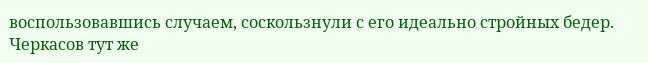воспользовавшись случаем, соскользнули с его идеально стройных бедер. Черкасов тут же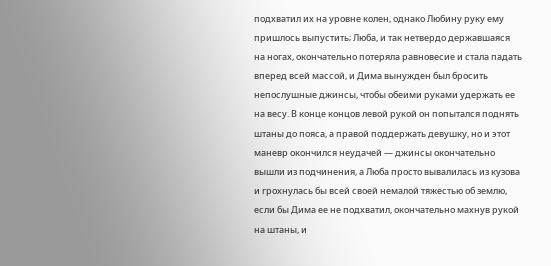подхватил их на уровне колен, однако Любину руку ему пришлось выпустить; Люба, и так нетвердо державшаяся на ногах, окончательно потеряла равновесие и стала падать вперед всей массой, и Дима вынужден был бросить непослушные джинсы, чтобы обеими руками удержать ее на весу. В конце концов левой рукой он попытался поднять штаны до пояса, а правой поддержать девушку, но и этот маневр окончился неудачей — джинсы окончательно вышли из подчинения, а Люба просто вывалилась из кузова и грохнулась бы всей своей немалой тяжестью об землю, если бы Дима ее не подхватил, окончательно махнув рукой на штаны, и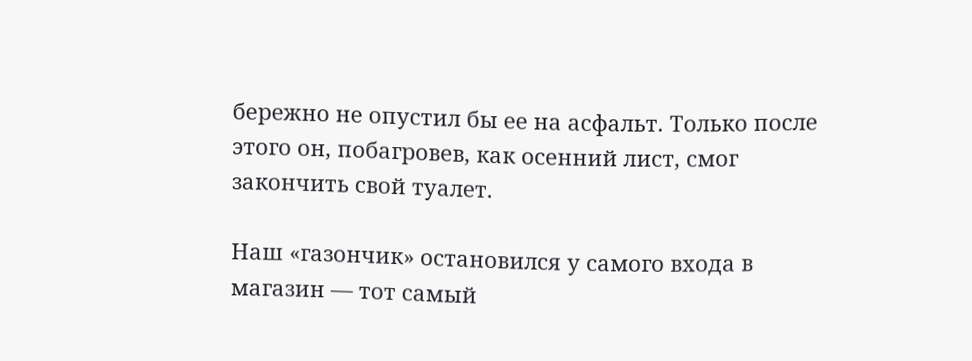бережно не опустил бы ее на асфальт. Только после этого он, побагровев, как осенний лист, смог закончить свой туалет.

Наш «газончик» остановился у самого входа в магазин — тот самый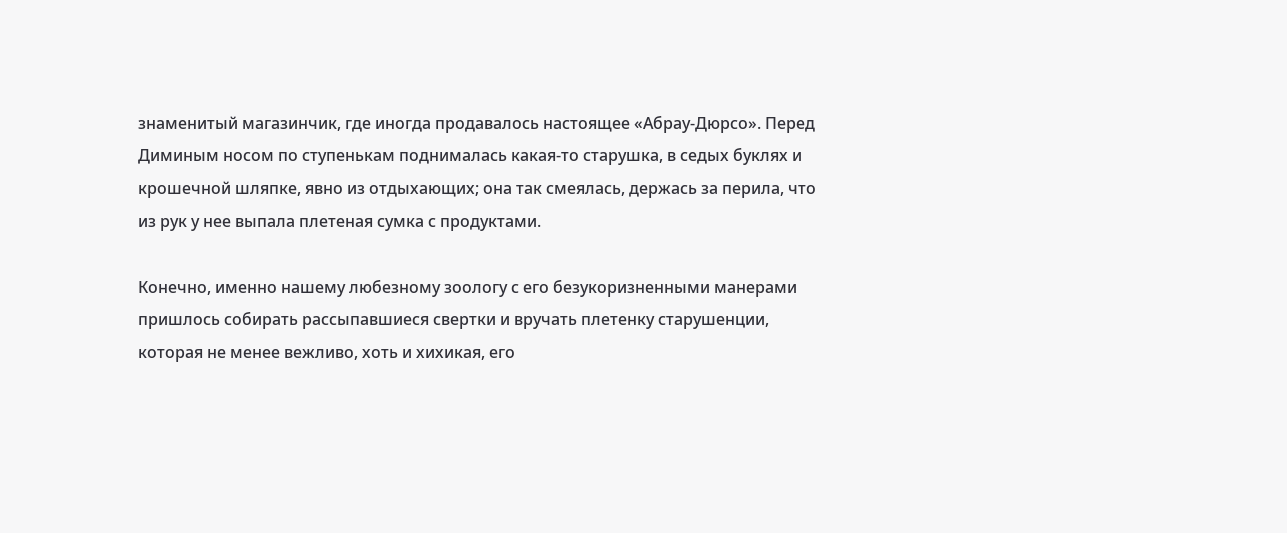знаменитый магазинчик, где иногда продавалось настоящее «Абрау-Дюрсо». Перед Диминым носом по ступенькам поднималась какая-то старушка, в седых буклях и крошечной шляпке, явно из отдыхающих; она так смеялась, держась за перила, что из рук у нее выпала плетеная сумка с продуктами.

Конечно, именно нашему любезному зоологу с его безукоризненными манерами пришлось собирать рассыпавшиеся свертки и вручать плетенку старушенции, которая не менее вежливо, хоть и хихикая, его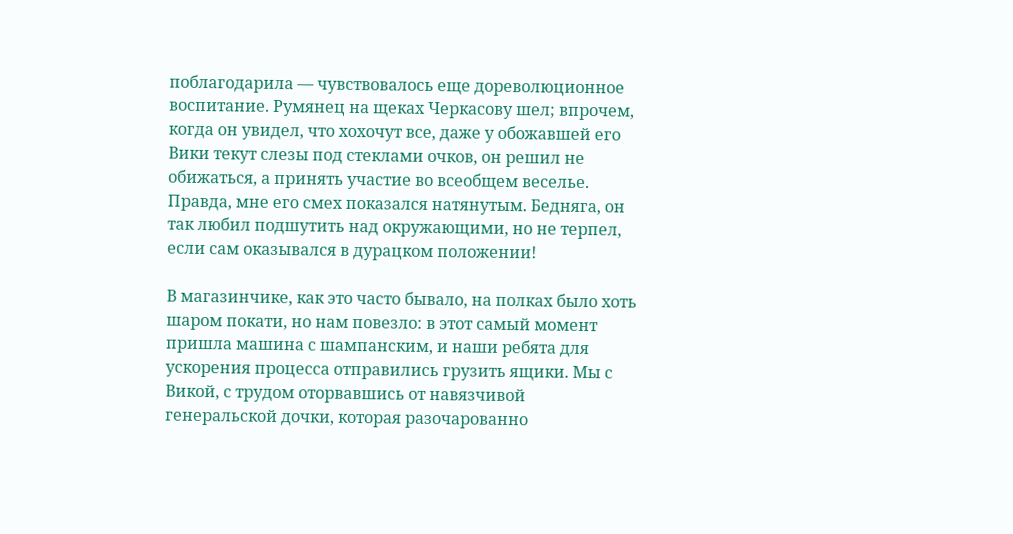поблагодарила — чувствовалось еще дореволюционное воспитание. Румянец на щеках Черкасову шел; впрочем, когда он увидел, что хохочут все, даже у обожавшей его Вики текут слезы под стеклами очков, он решил не обижаться, а принять участие во всеобщем веселье. Правда, мне его смех показался натянутым. Бедняга, он так любил подшутить над окружающими, но не терпел, если сам оказывался в дурацком положении!

В магазинчике, как это часто бывало, на полках было хоть шаром покати, но нам повезло: в этот самый момент пришла машина с шампанским, и наши ребята для ускорения процесса отправились грузить ящики. Мы с Викой, с трудом оторвавшись от навязчивой генеральской дочки, которая разочарованно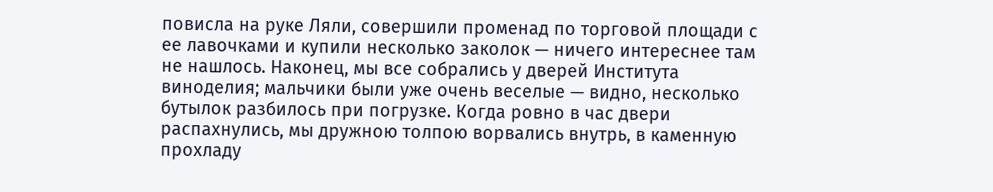повисла на руке Ляли, совершили променад по торговой площади с ее лавочками и купили несколько заколок — ничего интереснее там не нашлось. Наконец, мы все собрались у дверей Института виноделия; мальчики были уже очень веселые — видно, несколько бутылок разбилось при погрузке. Когда ровно в час двери распахнулись, мы дружною толпою ворвались внутрь, в каменную прохладу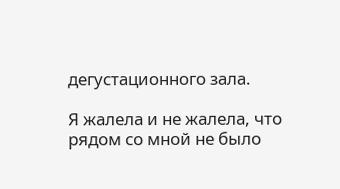дегустационного зала.

Я жалела и не жалела, что рядом со мной не было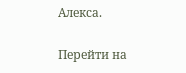Алекса.

Перейти на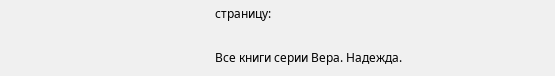страницу:

Все книги серии Вера. Надежда.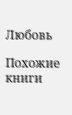Любовь

Похожие книги